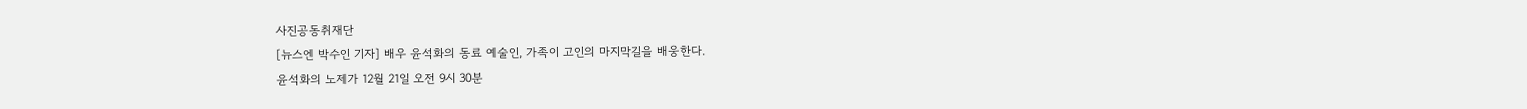사진공동취재단
[뉴스엔 박수인 기자] 배우 윤석화의 동료 예술인, 가족이 고인의 마지막길을 배웅한다.
윤석화의 노제가 12월 21일 오전 9시 30분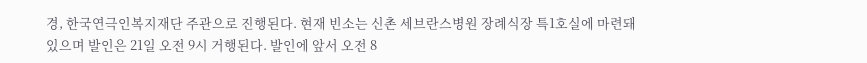경, 한국연극인복지재단 주관으로 진행된다. 현재 빈소는 신촌 세브란스병원 장례식장 특1호실에 마련돼 있으며 발인은 21일 오전 9시 거행된다. 발인에 앞서 오전 8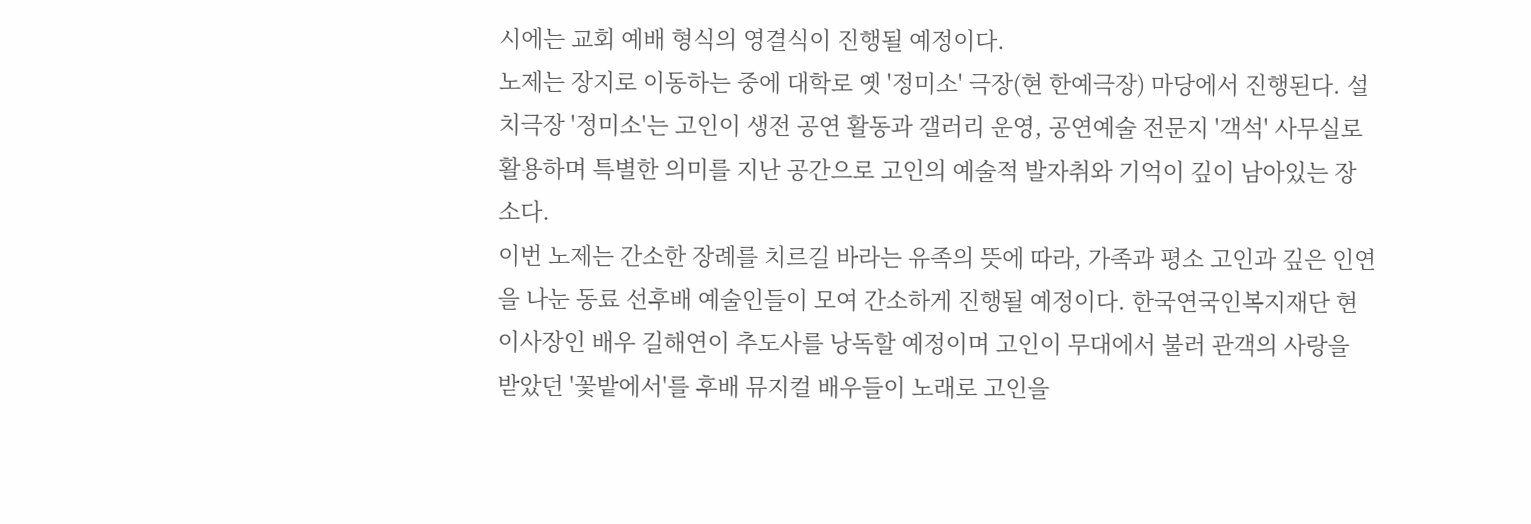시에는 교회 예배 형식의 영결식이 진행될 예정이다.
노제는 장지로 이동하는 중에 대학로 옛 '정미소' 극장(현 한예극장) 마당에서 진행된다. 설치극장 '정미소'는 고인이 생전 공연 활동과 갤러리 운영, 공연예술 전문지 '객석' 사무실로 활용하며 특별한 의미를 지난 공간으로 고인의 예술적 발자취와 기억이 깊이 남아있는 장소다.
이번 노제는 간소한 장례를 치르길 바라는 유족의 뜻에 따라, 가족과 평소 고인과 깊은 인연을 나눈 동료 선후배 예술인들이 모여 간소하게 진행될 예정이다. 한국연국인복지재단 현 이사장인 배우 길해연이 추도사를 낭독할 예정이며 고인이 무대에서 불러 관객의 사랑을 받았던 '꽃밭에서'를 후배 뮤지컬 배우들이 노래로 고인을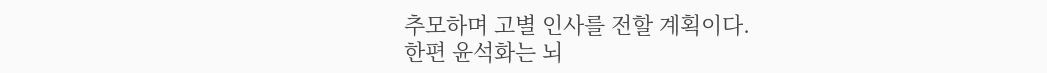추모하며 고별 인사를 전할 계획이다.
한편 윤석화는 뇌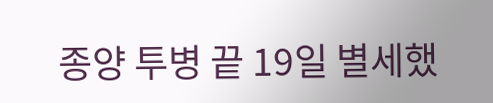종양 투병 끝 19일 별세했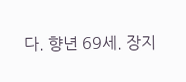다. 향년 69세. 장지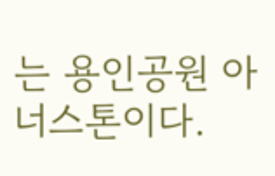는 용인공원 아너스톤이다.